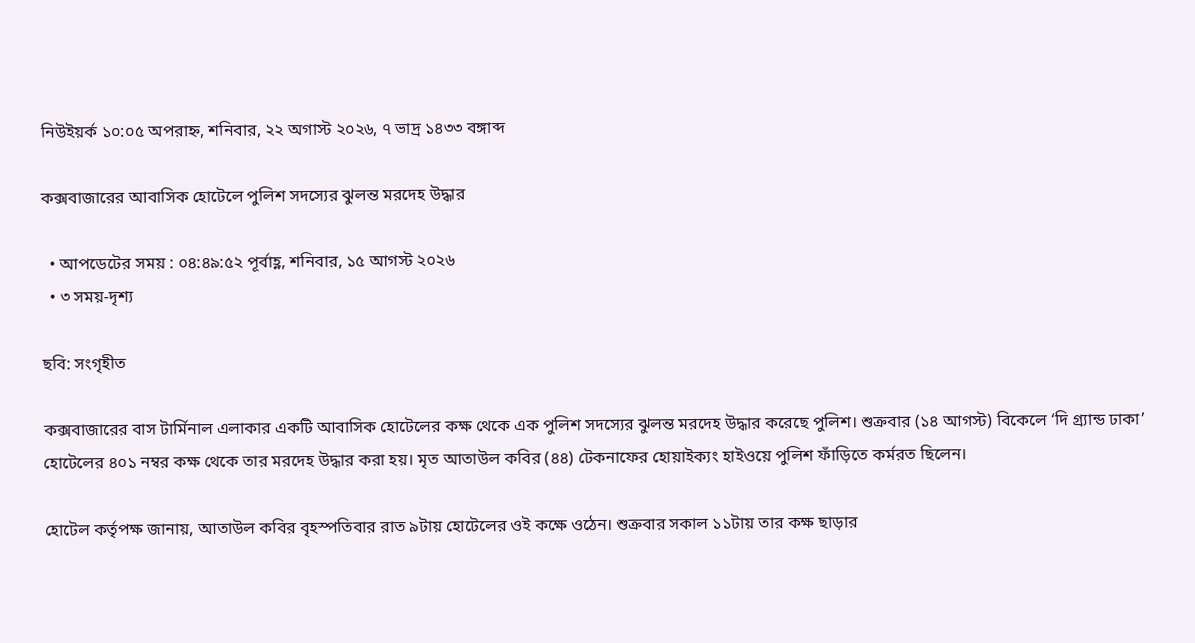নিউইয়র্ক ১০:০৫ অপরাহ্ন, শনিবার, ২২ অগাস্ট ২০২৬, ৭ ভাদ্র ১৪৩৩ বঙ্গাব্দ

কক্সবাজারের আবাসিক হোটেলে পুলিশ সদস্যের ঝুলন্ত মরদেহ উদ্ধার

  • আপডেটের সময় : ০৪:৪৯:৫২ পূর্বাহ্ণ, শনিবার, ১৫ আগস্ট ২০২৬
  • ৩ সময়-দৃশ্য

ছবি: সংগৃহীত

কক্সবাজারের বাস টার্মিনাল এলাকার একটি আবাসিক হোটেলের কক্ষ থেকে এক পুলিশ সদস্যের ঝুলন্ত মরদেহ উদ্ধার করেছে পুলিশ। শুক্রবার (১৪ আগস্ট) বিকেলে ‘দি গ্র্যান্ড ঢাকা’ হোটেলের ৪০১ নম্বর কক্ষ থেকে তার মরদেহ উদ্ধার করা হয়। মৃত আতাউল কবির (৪৪) টেকনাফের হোয়াইক্যং হাইওয়ে পুলিশ ফাঁড়িতে কর্মরত ছিলেন।

হোটেল কর্তৃপক্ষ জানায়, আতাউল কবির বৃহস্পতিবার রাত ৯টায় হোটেলের ওই কক্ষে ওঠেন। শুক্রবার সকাল ১১টায় তার কক্ষ ছাড়ার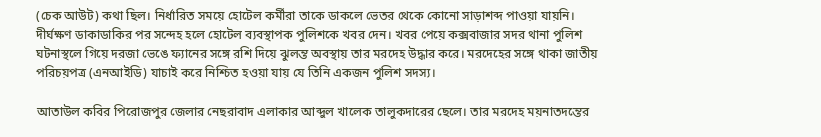(চেক আউট) কথা ছিল। নির্ধারিত সময়ে হোটেল কর্মীরা তাকে ডাকলে ভেতর থেকে কোনো সাড়াশব্দ পাওয়া যায়নি। দীর্ঘক্ষণ ডাকাডাকির পর সন্দেহ হলে হোটেল ব্যবস্থাপক পুলিশকে খবর দেন। খবর পেয়ে কক্সবাজার সদর থানা পুলিশ ঘটনাস্থলে গিয়ে দরজা ভেঙে ফ্যানের সঙ্গে রশি দিয়ে ঝুলন্ত অবস্থায় তার মরদেহ উদ্ধার করে। মরদেহের সঙ্গে থাকা জাতীয় পরিচয়পত্র (এনআইডি) যাচাই করে নিশ্চিত হওয়া যায় যে তিনি একজন পুলিশ সদস্য।

আতাউল কবির পিরোজপুর জেলার নেছরাবাদ এলাকার আব্দুল খালেক তালুকদারের ছেলে। তার মরদেহ ময়নাতদন্তের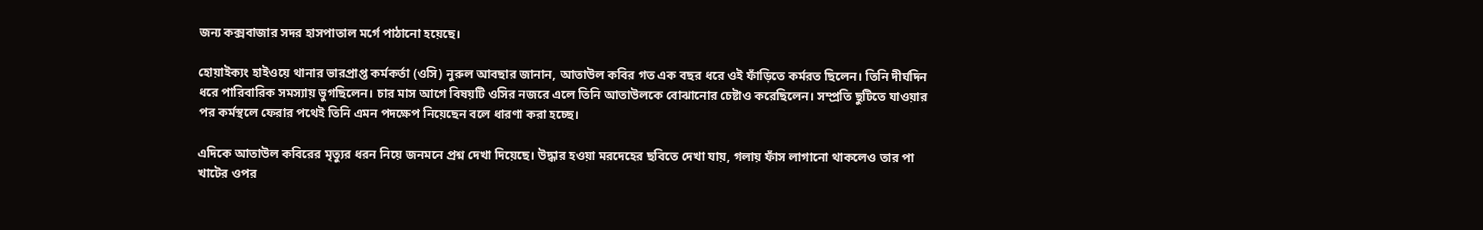জন্য কক্সবাজার সদর হাসপাতাল মর্গে পাঠানো হয়েছে।

হোয়াইক্যং হাইওয়ে থানার ভারপ্রাপ্ত কর্মকর্তা (ওসি) নুরুল আবছার জানান, আতাউল কবির গত এক বছর ধরে ওই ফাঁড়িতে কর্মরত ছিলেন। তিনি দীর্ঘদিন ধরে পারিবারিক সমস্যায় ভুগছিলেন। চার মাস আগে বিষয়টি ওসির নজরে এলে তিনি আতাউলকে বোঝানোর চেষ্টাও করেছিলেন। সম্প্রতি ছুটিতে যাওয়ার পর কর্মস্থলে ফেরার পথেই তিনি এমন পদক্ষেপ নিয়েছেন বলে ধারণা করা হচ্ছে।

এদিকে আতাউল কবিরের মৃত্যুর ধরন নিয়ে জনমনে প্রশ্ন দেখা দিয়েছে। উদ্ধার হওয়া মরদেহের ছবিতে দেখা যায়, গলায় ফাঁস লাগানো থাকলেও তার পা খাটের ওপর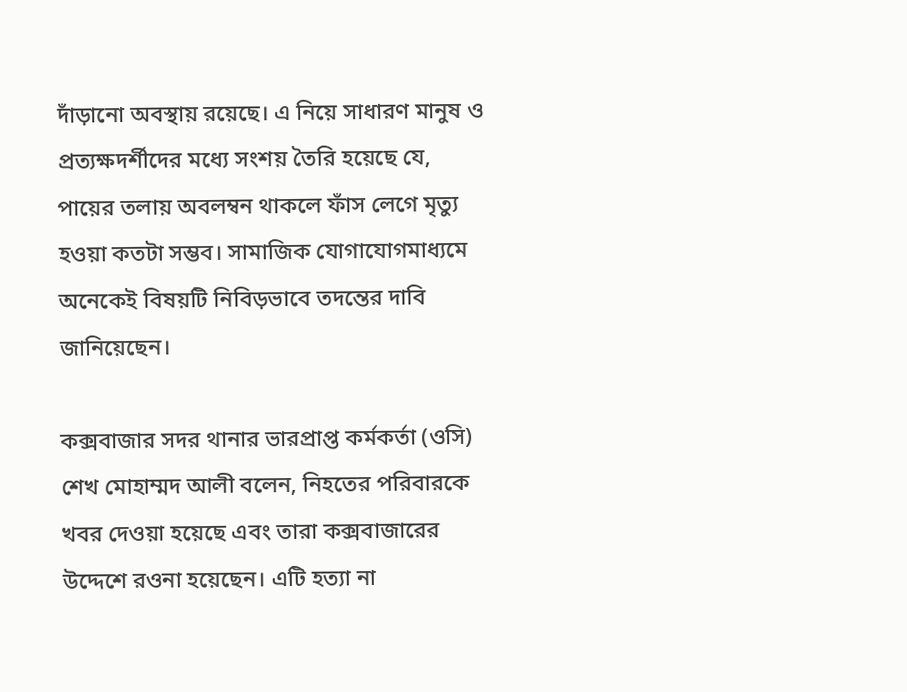দাঁড়ানো অবস্থায় রয়েছে। এ নিয়ে সাধারণ মানুষ ও প্রত্যক্ষদর্শীদের মধ্যে সংশয় তৈরি হয়েছে যে, পায়ের তলায় অবলম্বন থাকলে ফাঁস লেগে মৃত্যু হওয়া কতটা সম্ভব। সামাজিক যোগাযোগমাধ্যমে অনেকেই বিষয়টি নিবিড়ভাবে তদন্তের দাবি জানিয়েছেন।

কক্সবাজার সদর থানার ভারপ্রাপ্ত কর্মকর্তা (ওসি) শেখ মোহাম্মদ আলী বলেন, নিহতের পরিবারকে খবর দেওয়া হয়েছে এবং তারা কক্সবাজারের উদ্দেশে রওনা হয়েছেন। এটি হত্যা না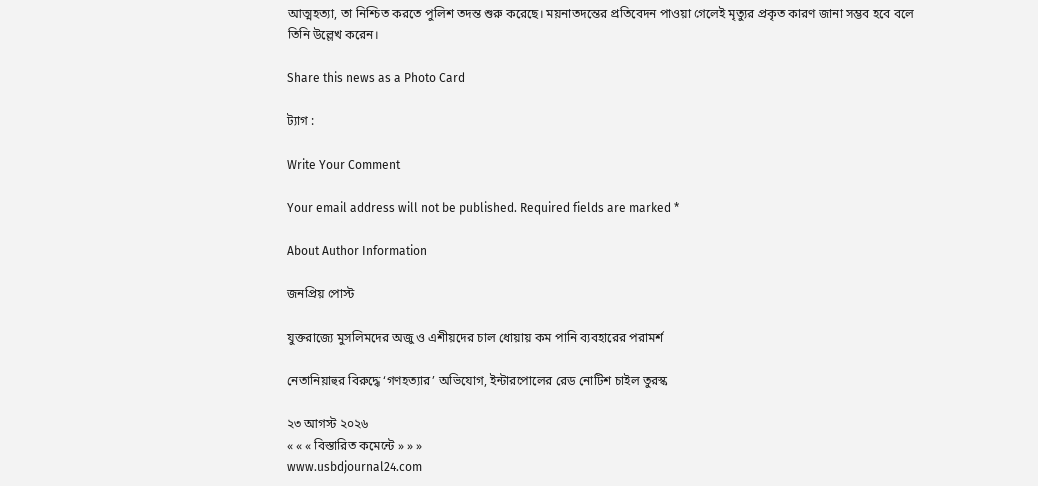আত্মহত্যা, তা নিশ্চিত করতে পুলিশ তদন্ত শুরু করেছে। ময়নাতদন্তের প্রতিবেদন পাওয়া গেলেই মৃত্যুর প্রকৃত কারণ জানা সম্ভব হবে বলে তিনি উল্লেখ করেন।

Share this news as a Photo Card

ট্যাগ :

Write Your Comment

Your email address will not be published. Required fields are marked *

About Author Information

জনপ্রিয় পোস্ট

যুক্তরাজ্যে মুসলিমদের অজু ও এশীয়দের চাল ধোয়ায় কম পানি ব্যবহারের পরামর্শ

নেতানিয়াহুর বিরুদ্ধে ‘গণহত্যার’ অভিযোগ, ইন্টারপোলের রেড নোটিশ চাইল তুরস্ক

২৩ আগস্ট ২০২৬
« « « বিস্তারিত কমেন্টে » » »
www.usbdjournal24.com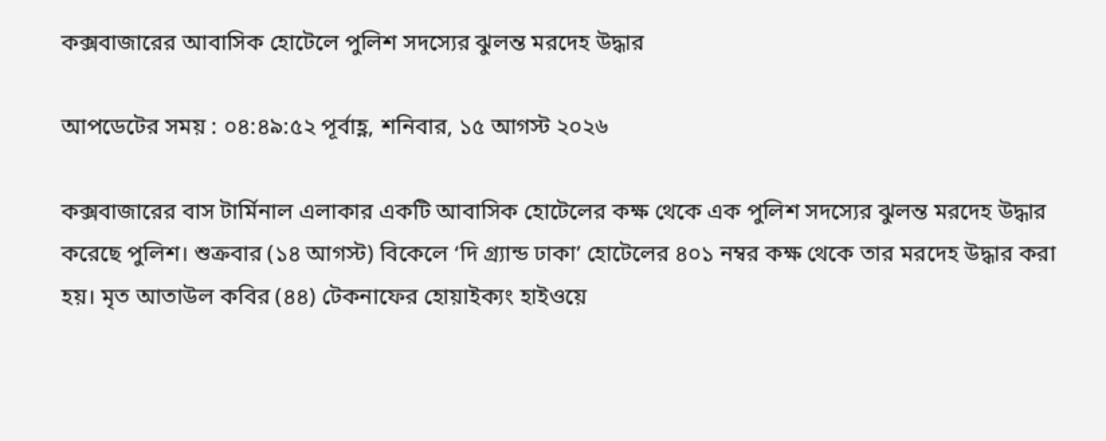কক্সবাজারের আবাসিক হোটেলে পুলিশ সদস্যের ঝুলন্ত মরদেহ উদ্ধার

আপডেটের সময় : ০৪:৪৯:৫২ পূর্বাহ্ণ, শনিবার, ১৫ আগস্ট ২০২৬

কক্সবাজারের বাস টার্মিনাল এলাকার একটি আবাসিক হোটেলের কক্ষ থেকে এক পুলিশ সদস্যের ঝুলন্ত মরদেহ উদ্ধার করেছে পুলিশ। শুক্রবার (১৪ আগস্ট) বিকেলে ‘দি গ্র্যান্ড ঢাকা’ হোটেলের ৪০১ নম্বর কক্ষ থেকে তার মরদেহ উদ্ধার করা হয়। মৃত আতাউল কবির (৪৪) টেকনাফের হোয়াইক্যং হাইওয়ে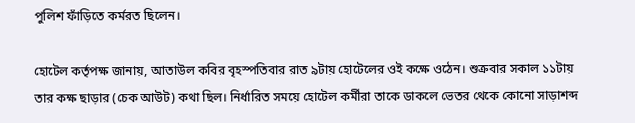পুলিশ ফাঁড়িতে কর্মরত ছিলেন।

হোটেল কর্তৃপক্ষ জানায়, আতাউল কবির বৃহস্পতিবার রাত ৯টায় হোটেলের ওই কক্ষে ওঠেন। শুক্রবার সকাল ১১টায় তার কক্ষ ছাড়ার (চেক আউট) কথা ছিল। নির্ধারিত সময়ে হোটেল কর্মীরা তাকে ডাকলে ভেতর থেকে কোনো সাড়াশব্দ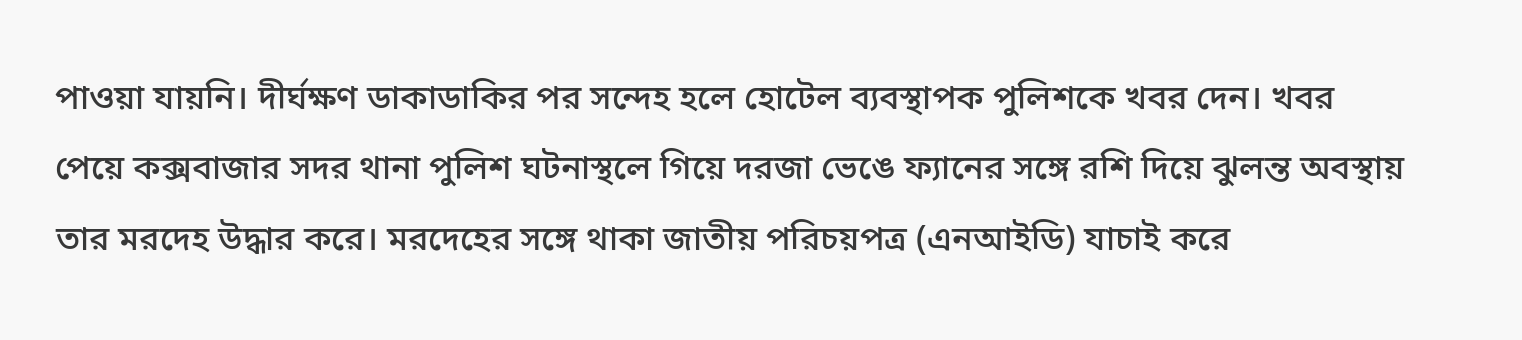পাওয়া যায়নি। দীর্ঘক্ষণ ডাকাডাকির পর সন্দেহ হলে হোটেল ব্যবস্থাপক পুলিশকে খবর দেন। খবর পেয়ে কক্সবাজার সদর থানা পুলিশ ঘটনাস্থলে গিয়ে দরজা ভেঙে ফ্যানের সঙ্গে রশি দিয়ে ঝুলন্ত অবস্থায় তার মরদেহ উদ্ধার করে। মরদেহের সঙ্গে থাকা জাতীয় পরিচয়পত্র (এনআইডি) যাচাই করে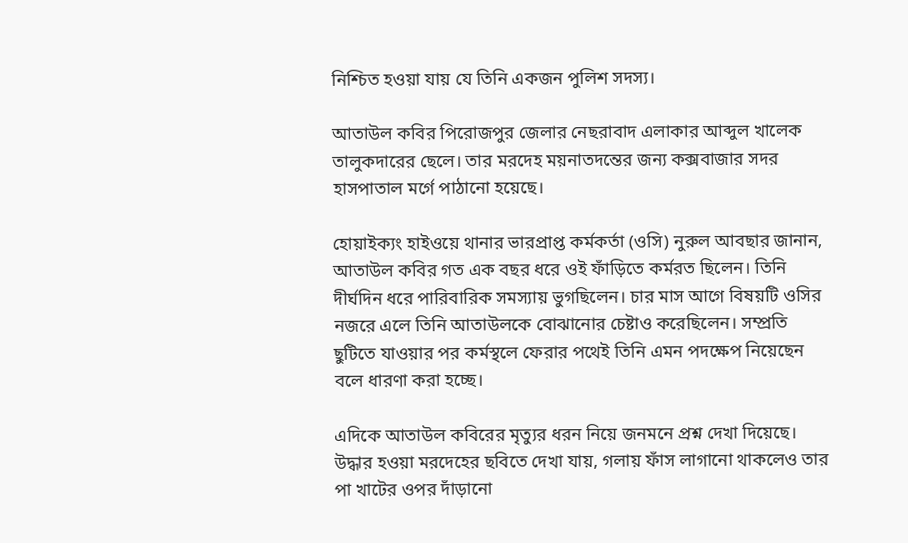নিশ্চিত হওয়া যায় যে তিনি একজন পুলিশ সদস্য।

আতাউল কবির পিরোজপুর জেলার নেছরাবাদ এলাকার আব্দুল খালেক তালুকদারের ছেলে। তার মরদেহ ময়নাতদন্তের জন্য কক্সবাজার সদর হাসপাতাল মর্গে পাঠানো হয়েছে।

হোয়াইক্যং হাইওয়ে থানার ভারপ্রাপ্ত কর্মকর্তা (ওসি) নুরুল আবছার জানান, আতাউল কবির গত এক বছর ধরে ওই ফাঁড়িতে কর্মরত ছিলেন। তিনি দীর্ঘদিন ধরে পারিবারিক সমস্যায় ভুগছিলেন। চার মাস আগে বিষয়টি ওসির নজরে এলে তিনি আতাউলকে বোঝানোর চেষ্টাও করেছিলেন। সম্প্রতি ছুটিতে যাওয়ার পর কর্মস্থলে ফেরার পথেই তিনি এমন পদক্ষেপ নিয়েছেন বলে ধারণা করা হচ্ছে।

এদিকে আতাউল কবিরের মৃত্যুর ধরন নিয়ে জনমনে প্রশ্ন দেখা দিয়েছে। উদ্ধার হওয়া মরদেহের ছবিতে দেখা যায়, গলায় ফাঁস লাগানো থাকলেও তার পা খাটের ওপর দাঁড়ানো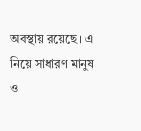অবস্থায় রয়েছে। এ নিয়ে সাধারণ মানুষ ও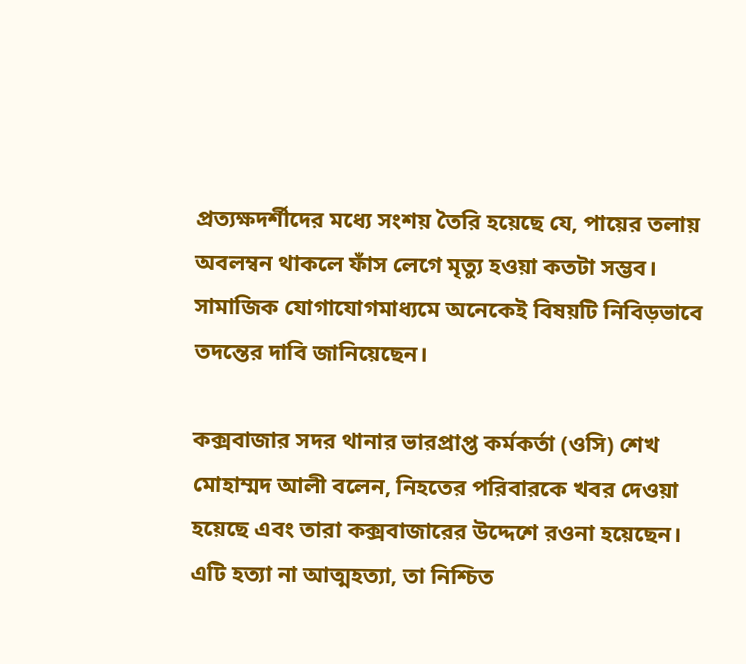প্রত্যক্ষদর্শীদের মধ্যে সংশয় তৈরি হয়েছে যে, পায়ের তলায় অবলম্বন থাকলে ফাঁস লেগে মৃত্যু হওয়া কতটা সম্ভব। সামাজিক যোগাযোগমাধ্যমে অনেকেই বিষয়টি নিবিড়ভাবে তদন্তের দাবি জানিয়েছেন।

কক্সবাজার সদর থানার ভারপ্রাপ্ত কর্মকর্তা (ওসি) শেখ মোহাম্মদ আলী বলেন, নিহতের পরিবারকে খবর দেওয়া হয়েছে এবং তারা কক্সবাজারের উদ্দেশে রওনা হয়েছেন। এটি হত্যা না আত্মহত্যা, তা নিশ্চিত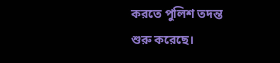করতে পুলিশ তদন্ত শুরু করেছে।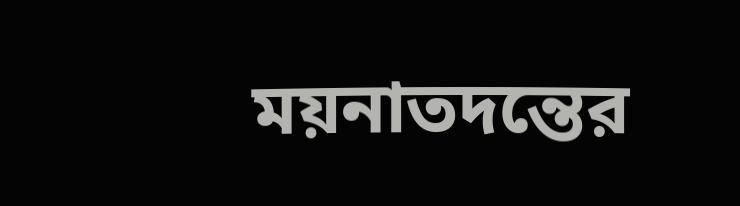ময়নাতদন্তের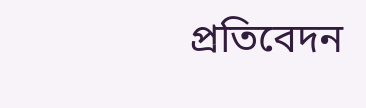প্রতিবেদন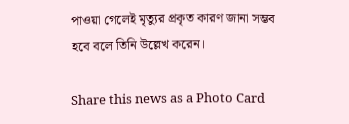পাওয়া গেলেই মৃত্যুর প্রকৃত কারণ জানা সম্ভব হবে বলে তিনি উল্লেখ করেন।

Share this news as a Photo Card